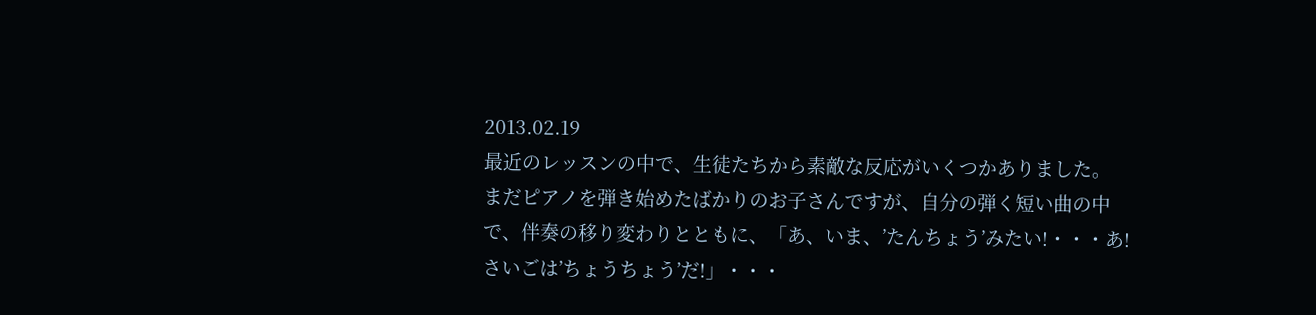2013.02.19
最近のレッスンの中で、生徒たちから素敵な反応がいくつかありました。
まだピアノを弾き始めたばかりのお子さんですが、自分の弾く短い曲の中で、伴奏の移り変わりとともに、「あ、いま、’たんちょう’みたい!・・・あ!さいごは’ちょうちょう’だ!」・・・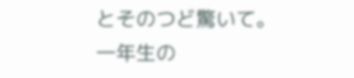とそのつど驚いて。
一年生の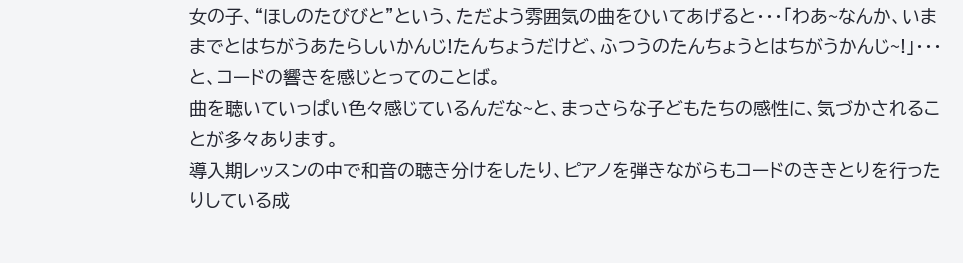女の子、“ほしのたびびと”という、ただよう雰囲気の曲をひいてあげると・・・「わあ~なんか、いままでとはちがうあたらしいかんじ!たんちょうだけど、ふつうのたんちょうとはちがうかんじ~!」・・・と、コードの響きを感じとってのことば。
曲を聴いていっぱい色々感じているんだな~と、まっさらな子どもたちの感性に、気づかされることが多々あります。
導入期レッスンの中で和音の聴き分けをしたり、ピアノを弾きながらもコードのききとりを行ったりしている成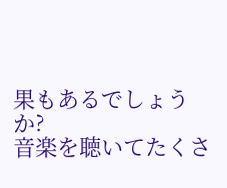果もあるでしょうか?
音楽を聴いてたくさ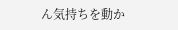ん気持ちを動か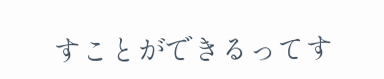すことができるってす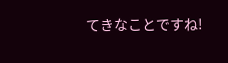てきなことですね!